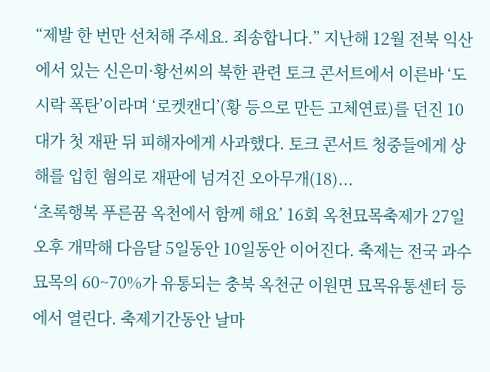“제발 한 번만 선처해 주세요. 죄송합니다.” 지난해 12월 전북 익산에서 있는 신은미·황선씨의 북한 관련 토크 콘서트에서 이른바 ‘도시락 폭탄’이라며 ‘로켓캔디’(황 등으로 만든 고체연료)를 던진 10대가 첫 재판 뒤 피해자에게 사과했다. 토크 콘서트 청중들에게 상해를 입힌 혐의로 재판에 넘겨진 오아무개(18)...
‘초록행복 푸른꿈 옥천에서 함께 해요’ 16회 옥천묘목축제가 27일 오후 개막해 다음달 5일동안 10일동안 이어진다. 축제는 전국 과수 묘목의 60~70%가 유통되는 충북 옥천군 이원면 묘목유통센터 등에서 열린다. 축제기간동안 날마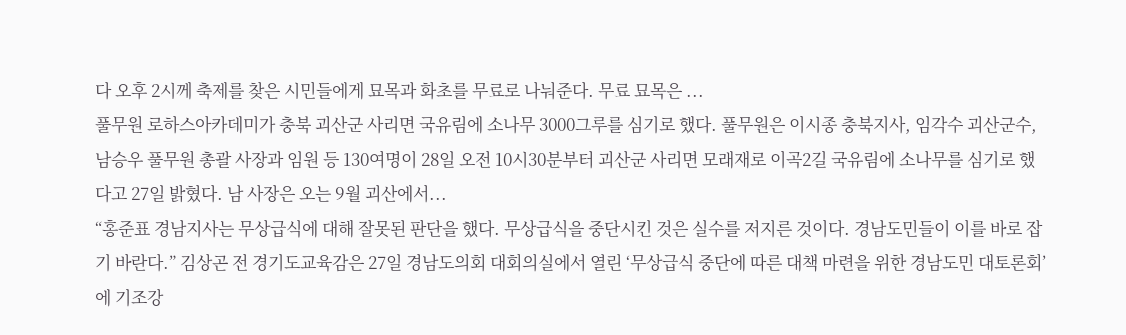다 오후 2시께 축제를 찾은 시민들에게 묘목과 화초를 무료로 나눠준다. 무료 묘목은 ...
풀무원 로하스아카데미가 충북 괴산군 사리면 국유림에 소나무 3000그루를 심기로 했다. 풀무원은 이시종 충북지사, 임각수 괴산군수, 남승우 풀무원 총괄 사장과 임원 등 130여명이 28일 오전 10시30분부터 괴산군 사리면 모래재로 이곡2길 국유림에 소나무를 심기로 했다고 27일 밝혔다. 남 사장은 오는 9월 괴산에서...
“홍준표 경남지사는 무상급식에 대해 잘못된 판단을 했다. 무상급식을 중단시킨 것은 실수를 저지른 것이다. 경남도민들이 이를 바로 잡기 바란다.” 김상곤 전 경기도교육감은 27일 경남도의회 대회의실에서 열린 ‘무상급식 중단에 따른 대책 마련을 위한 경남도민 대토론회’에 기조강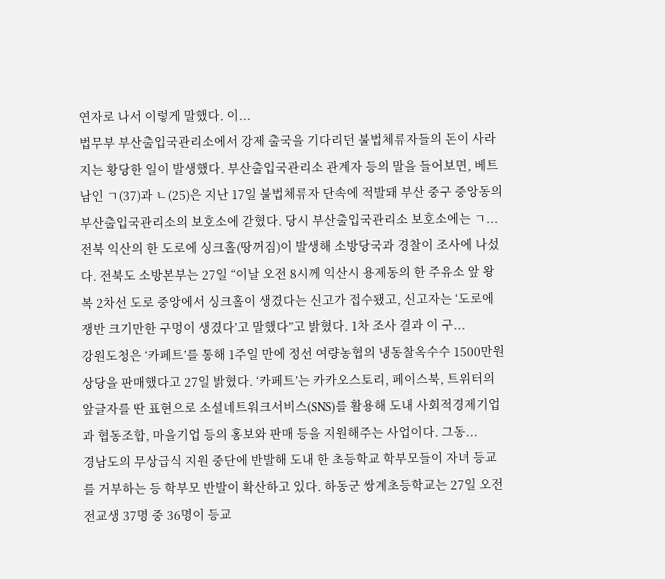연자로 나서 이렇게 말했다. 이...
법무부 부산출입국관리소에서 강제 출국을 기다리던 불법체류자들의 돈이 사라지는 황당한 일이 발생했다. 부산출입국관리소 관계자 등의 말을 들어보면, 베트남인 ㄱ(37)과 ㄴ(25)은 지난 17일 불법체류자 단속에 적발돼 부산 중구 중앙동의 부산출입국관리소의 보호소에 갇혔다. 당시 부산출입국관리소 보호소에는 ㄱ...
전북 익산의 한 도로에 싱크홀(땅꺼짐)이 발생해 소방당국과 경찰이 조사에 나섰다. 전북도 소방본부는 27일 “이날 오전 8시께 익산시 용제동의 한 주유소 앞 왕복 2차선 도로 중앙에서 싱크홀이 생겼다는 신고가 접수됐고, 신고자는 ‘도로에 쟁반 크기만한 구멍이 생겼다’고 말했다”고 밝혔다. 1차 조사 결과 이 구...
강원도청은 ‘카페트’를 통해 1주일 만에 정선 여량농협의 냉동찰옥수수 1500만원 상당을 판매했다고 27일 밝혔다. ‘카페트’는 카카오스토리, 페이스북, 트위터의 앞글자를 딴 표현으로 소셜네트워크서비스(SNS)를 활용해 도내 사회적경제기업과 협동조합, 마을기업 등의 홍보와 판매 등을 지원해주는 사업이다. 그동...
경남도의 무상급식 지원 중단에 반발해 도내 한 초등학교 학부모들이 자녀 등교를 거부하는 등 학부모 반발이 확산하고 있다. 하동군 쌍계초등학교는 27일 오전 전교생 37명 중 36명이 등교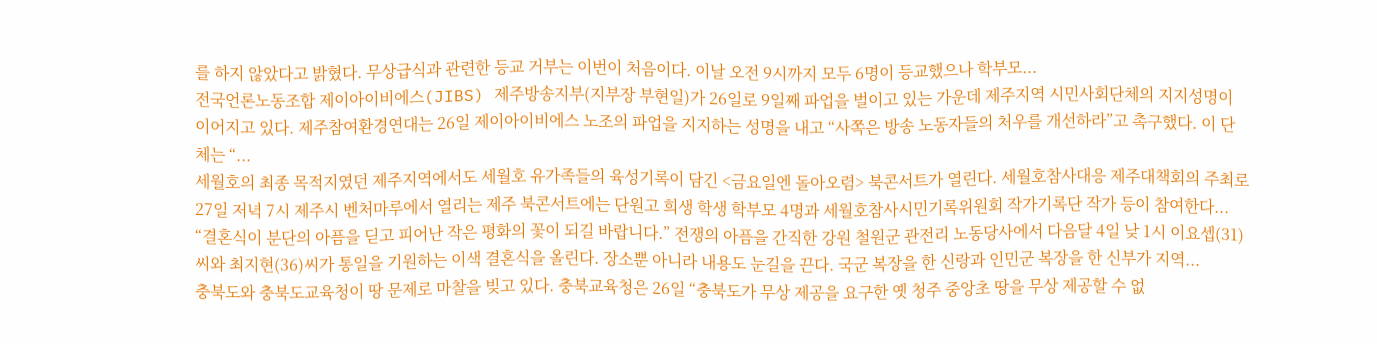를 하지 않았다고 밝혔다. 무상급식과 관련한 등교 거부는 이번이 처음이다. 이날 오전 9시까지 모두 6명이 등교했으나 학부모...
전국언론노동조합 제이아이비에스(JIBS) 제주방송지부(지부장 부현일)가 26일로 9일째 파업을 벌이고 있는 가운데 제주지역 시민사회단체의 지지성명이 이어지고 있다. 제주참여환경연대는 26일 제이아이비에스 노조의 파업을 지지하는 성명을 내고 “사쪽은 방송 노동자들의 처우를 개선하라”고 촉구했다. 이 단체는 “...
세월호의 최종 목적지였던 제주지역에서도 세월호 유가족들의 육성기록이 담긴 <금요일엔 돌아오렴> 북콘서트가 열린다. 세월호참사대응 제주대책회의 주최로 27일 저녁 7시 제주시 벤처마루에서 열리는 제주 북콘서트에는 단원고 희생 학생 학부모 4명과 세월호참사시민기록위원회 작가기록단 작가 등이 참여한다...
“결혼식이 분단의 아픔을 딛고 피어난 작은 평화의 꽃이 되길 바랍니다.” 전쟁의 아픔을 간직한 강원 철원군 관전리 노동당사에서 다음달 4일 낮 1시 이요셉(31)씨와 최지현(36)씨가 통일을 기원하는 이색 결혼식을 올린다. 장소뿐 아니라 내용도 눈길을 끈다. 국군 복장을 한 신랑과 인민군 복장을 한 신부가 지역...
충북도와 충북도교육청이 땅 문제로 마찰을 빚고 있다. 충북교육청은 26일 “충북도가 무상 제공을 요구한 옛 청주 중앙초 땅을 무상 제공할 수 없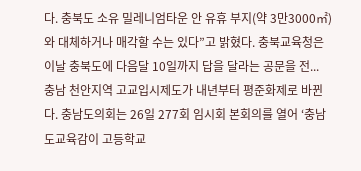다. 충북도 소유 밀레니엄타운 안 유휴 부지(약 3만3000㎡)와 대체하거나 매각할 수는 있다”고 밝혔다. 충북교육청은 이날 충북도에 다음달 10일까지 답을 달라는 공문을 전...
충남 천안지역 고교입시제도가 내년부터 평준화제로 바뀐다. 충남도의회는 26일 277회 임시회 본회의를 열어 ‘충남도교육감이 고등학교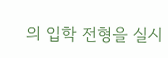의 입학 전형을 실시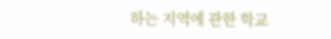하는 지역에 관한 학교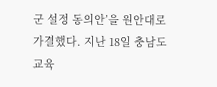군 설정 동의안’을 원안대로 가결했다. 지난 18일 충남도교육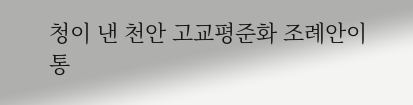청이 낸 천안 고교평준화 조례안이 통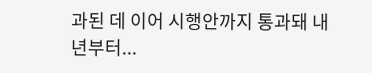과된 데 이어 시행안까지 통과돼 내년부터...